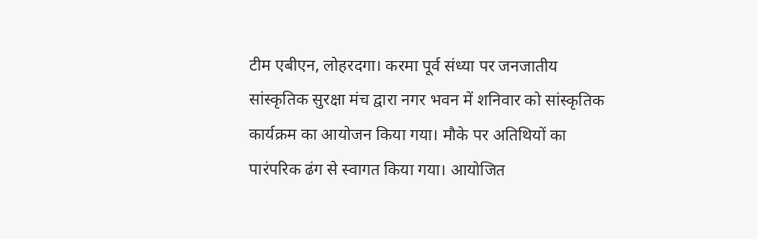टीम एबीएन, लोहरदगा। करमा पूर्व संध्या पर जनजातीय सांस्कृतिक सुरक्षा मंच द्वारा नगर भवन में शनिवार को सांस्कृतिक कार्यक्रम का आयोजन किया गया। मौके पर अतिथियों का पारंपरिक ढंग से स्वागत किया गया। आयोजित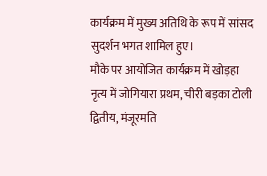कार्यक्रम में मुख्य अतिथि के रूप में सांसद सुदर्शन भगत शामिल हुए।
मौके पर आयोजित कार्यक्रम में खोड़हा नृत्य में जोगियारा प्रथम, चीरी बड़का टोली द्वितीय, मंजूरमति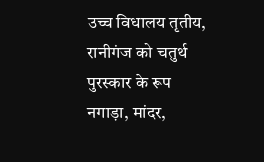उच्च विधालय तृतीय, रानीगंज को चतुर्थ पुरस्कार के रूप नगाड़ा, मांदर,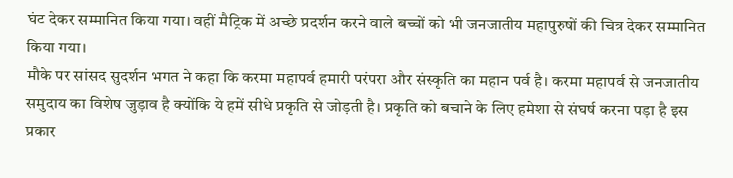घंट देकर सम्मानित किया गया। वहीं मैट्रिक में अच्छे प्रदर्शन करने वाले बच्चों को भी जनजातीय महापुरुषों की चित्र देकर सम्मानित किया गया।
मौके पर सांसद सुदर्शन भगत ने कहा कि करमा महापर्व हमारी परंपरा और संस्कृति का महान पर्व है। करमा महापर्व से जनजातीय समुदाय का विशेष जुड़ाव है क्योंकि ये हमें सीधे प्रकृति से जोड़ती है। प्रकृति को बचाने के लिए हमेशा से संघर्ष करना पड़ा है इस प्रकार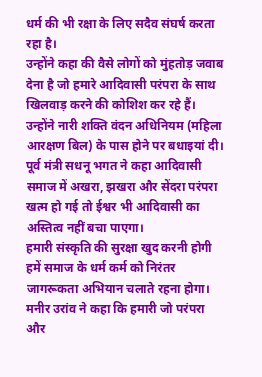धर्म की भी रक्षा के लिए सदैव संघर्ष करता रहा है।
उन्होंने कहा की वैसे लोगों को मुंहतोड़ जवाब देना है जो हमारे आदिवासी परंपरा के साथ खिलवाड़ करने की कोशिश कर रहे हैं। उन्होंने नारी शक्ति वंदन अधिनियम (महिला आरक्षण बिल) के पास होने पर बधाइयां दी। पूर्व मंत्री सधनू भगत ने कहा आदिवासी समाज में अखरा, झखरा और सेंदरा परंपरा खत्म हो गई तो ईश्वर भी आदिवासी का अस्तित्व नहीं बचा पाएगा।
हमारी संस्कृति की सुरक्षा खुद करनी होगी हमें समाज के धर्म कर्म को निरंतर जागरूकता अभियान चलाते रहना होगा। मनीर उरांव ने कहा कि हमारी जो परंपरा और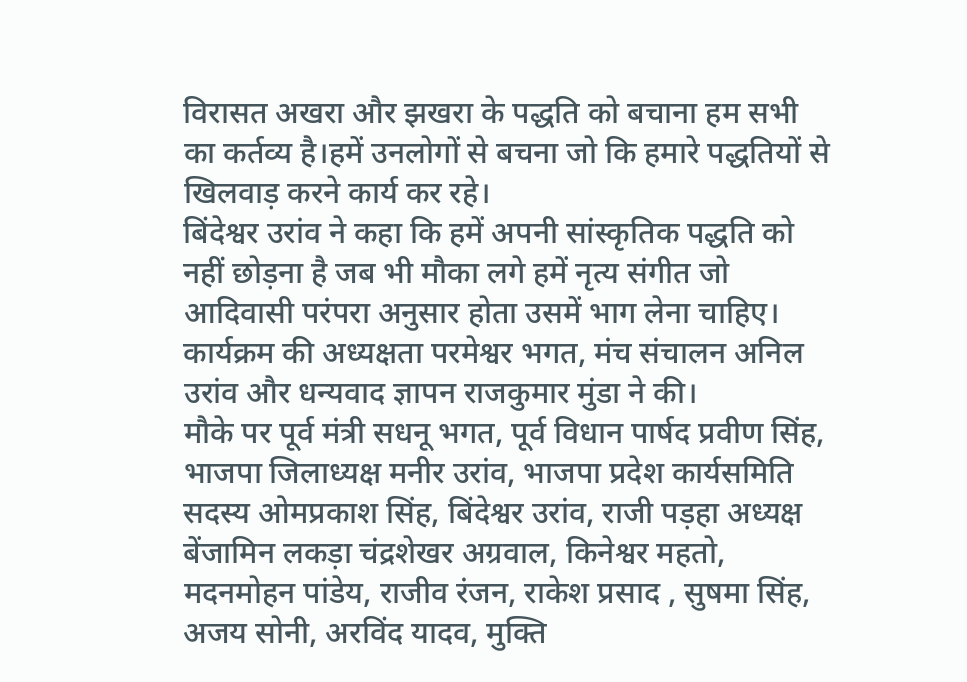विरासत अखरा और झखरा के पद्धति को बचाना हम सभी का कर्तव्य है।हमें उनलोगों से बचना जो कि हमारे पद्धतियों से खिलवाड़ करने कार्य कर रहे।
बिंदेश्वर उरांव ने कहा कि हमें अपनी सांस्कृतिक पद्धति को नहीं छोड़ना है जब भी मौका लगे हमें नृत्य संगीत जो आदिवासी परंपरा अनुसार होता उसमें भाग लेना चाहिए। कार्यक्रम की अध्यक्षता परमेश्वर भगत, मंच संचालन अनिल उरांव और धन्यवाद ज्ञापन राजकुमार मुंडा ने की।
मौके पर पूर्व मंत्री सधनू भगत, पूर्व विधान पार्षद प्रवीण सिंह, भाजपा जिलाध्यक्ष मनीर उरांव, भाजपा प्रदेश कार्यसमिति सदस्य ओमप्रकाश सिंह, बिंदेश्वर उरांव, राजी पड़हा अध्यक्ष बेंजामिन लकड़ा चंद्रशेखर अग्रवाल, किनेश्वर महतो, मदनमोहन पांडेय, राजीव रंजन, राकेश प्रसाद , सुषमा सिंह, अजय सोनी, अरविंद यादव, मुक्ति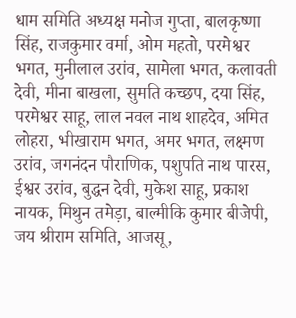धाम समिति अध्यक्ष मनोज गुप्ता, बालकृष्णा सिंह, राजकुमार वर्मा, ओम महतो, परमेश्वर भगत, मुनीलाल उरांव, सामेला भगत, कलावती देवी, मीना बाखला, सुमति कच्छप, दया सिंह, परमेश्वर साहू, लाल नवल नाथ शाहदेव, अमित लोहरा, भीखाराम भगत, अमर भगत, लक्ष्मण उरांव, जगनंदन पौराणिक, पशुपति नाथ पारस, ईश्वर उरांव, बुद्धन देवी, मुकेश साहू, प्रकाश नायक, मिथुन तमेड़ा, बाल्मीकि कुमार बीजेपी, जय श्रीराम समिति, आजसू,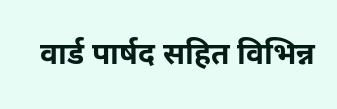वार्ड पार्षद सहित विभिन्न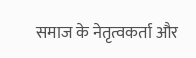समाज के नेतृत्वकर्ता और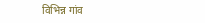विभिन्न गांव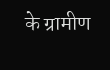के ग्रामीण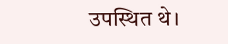उपस्थित थे।